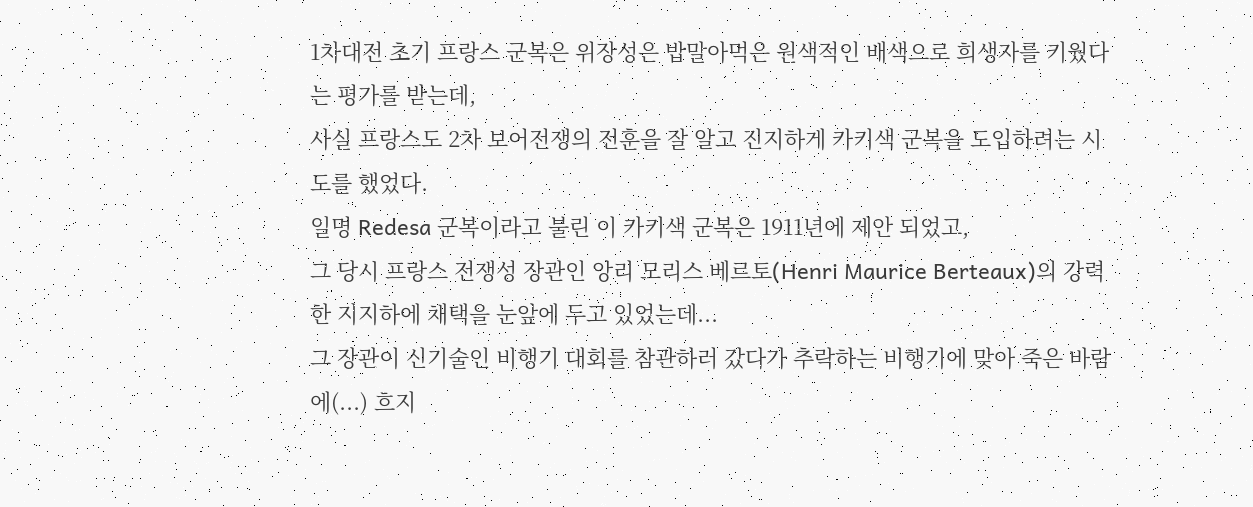1차대전 초기 프랑스 군복은 위장성은 밥말아먹은 원색적인 배색으로 희생자를 키웠다는 평가를 받는데,
사실 프랑스도 2차 보어전쟁의 전훈을 잘 알고 진지하게 카키색 군복을 도입하려는 시도를 했었다.
일명 Redesa 군복이라고 불린 이 카키색 군복은 1911년에 제안 되었고,
그 당시 프랑스 전쟁성 장관인 앙리 모리스 베르토(Henri Maurice Berteaux)의 강력한 지지하에 채택을 눈앞에 두고 있었는데...
그 장관이 신기술인 비행기 대회를 참관하러 갔다가 추락하는 비행기에 맞아 죽은 바람에(...) 흐지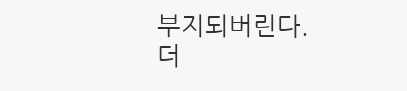부지되버린다.
더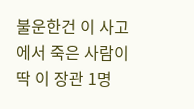불운한건 이 사고에서 죽은 사람이 딱 이 장관 1명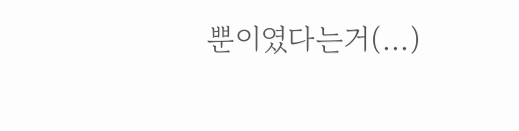뿐이였다는거(...)